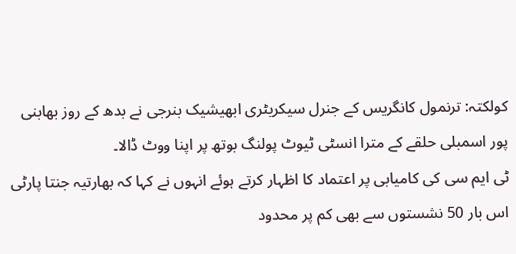کولکتہ: ترنمول کانگریس کے جنرل سیکریٹری ابھیشیک بنرجی نے بدھ کے روز بھابنی پور اسمبلی حلقے کے مترا انسٹی ٹیوٹ پولنگ بوتھ پر اپنا ووٹ ڈالا۔
ٹی ایم سی کی کامیابی پر اعتماد کا اظہار کرتے ہوئے انہوں نے کہا کہ بھارتیہ جنتا پارٹی اس بار 50 نشستوں سے بھی کم پر محدود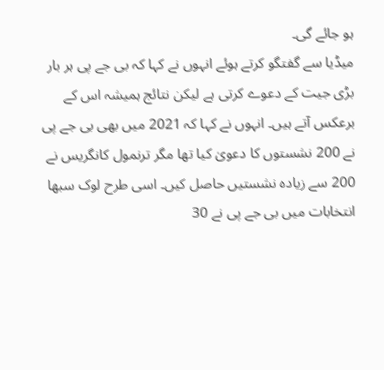ہو جائے گی۔
میڈیا سے گفتگو کرتے ہوئے انہوں نے کہا کہ بی جے پی ہر بار بڑی جیت کے دعوے کرتی ہے لیکن نتائج ہمیشہ اس کے برعکس آتے ہیں۔ انہوں نے کہا کہ 2021 میں بھی بی جے پی نے 200 نشستوں کا دعویٰ کیا تھا مگر ترنمول کانگریس نے 200 سے زیادہ نشستیں حاصل کیں۔ اسی طرح لوک سبھا انتخابات میں بی جے پی نے 30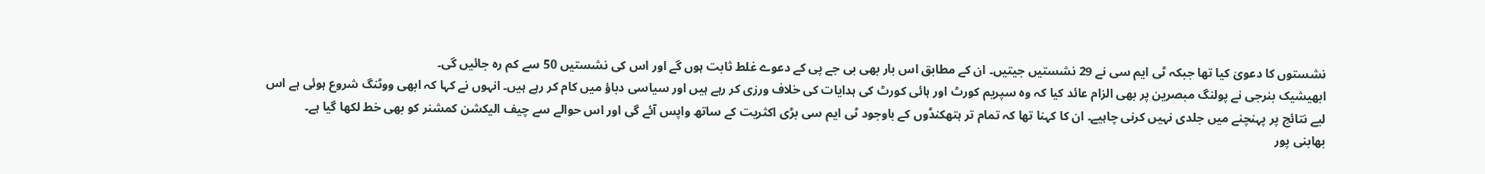نشستوں کا دعویٰ کیا تھا جبکہ ٹی ایم سی نے 29 نشستیں جیتیں۔ ان کے مطابق اس بار بھی بی جے پی کے دعوے غلط ثابت ہوں گے اور اس کی نشستیں 50 سے کم رہ جائیں گی۔
ابھیشیک بنرجی نے پولنگ مبصرین پر بھی الزام عائد کیا کہ وہ سپریم کورٹ اور ہائی کورٹ کی ہدایات کی خلاف ورزی کر رہے ہیں اور سیاسی دباؤ میں کام کر رہے ہیں۔ انہوں نے کہا کہ ابھی ووٹنگ شروع ہوئی ہے اس لیے نتائج پر پہنچنے میں جلدی نہیں کرنی چاہیے۔ ان کا کہنا تھا کہ تمام تر ہتھکنڈوں کے باوجود ٹی ایم سی بڑی اکثریت کے ساتھ واپس آئے گی اور اس حوالے سے چیف الیکشن کمشنر کو بھی خط لکھا گیا ہے۔
بھابنی پور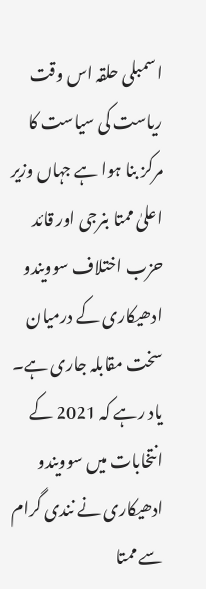اسمبلی حلقہ اس وقت ریاست کی سیاست کا مرکز بنا ہوا ہے جہاں وزیر اعلیٰ ممتا بنرجی اور قائد حزب اختلاف سوویندو ادھیکاری کے درمیان سخت مقابلہ جاری ہے۔
یاد رہے کہ 2021 کے انتخابات میں سوویندو ادھیکاری نے نندی گرام سے ممتا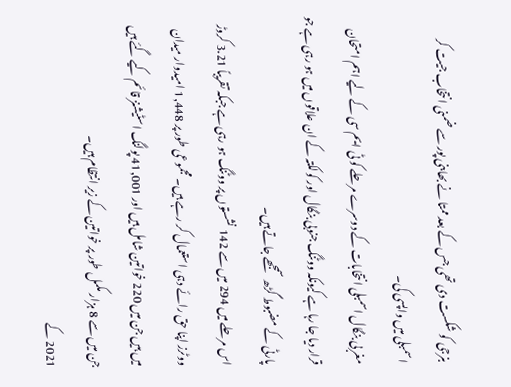بنرجی کو شکست دی تھی جس کے بعد ممتا نے بھابنی پور سے ضمنی انتخاب جیت کر اسمبلی میں واپسی کی۔
مغربی بنگال اسمبلی انتخابات کے دوسرے مرحلے کو ٹی ایم سی کے لیے اہم امتحان قرار دیا جا رہا ہے کیونکہ ووٹنگ جنوبی بنگال اور کولکتہ کے ان علاقوں میں ہو رہی ہے جو پارٹی کے مضبوط گڑھ سمجھے جاتے ہیں۔
اس مرحلے میں 294 میں سے 142 نشستوں پر ووٹنگ ہو رہی ہے جبکہ تقریباً 3.21 کروڑ ووٹرز اپنا حق رائے دہی استعمال کر رہے ہیں۔ مجموعی طور پر 1,448 امیدوار میدان میں ہیں جن میں 220 خواتین شامل ہیں اور 41,001 پولنگ اسٹیشنز قائم کیے گئے ہیں جن میں سے 8 ہزار مکمل طور پر خواتین کے زیر انتظام ہیں۔
2021 کے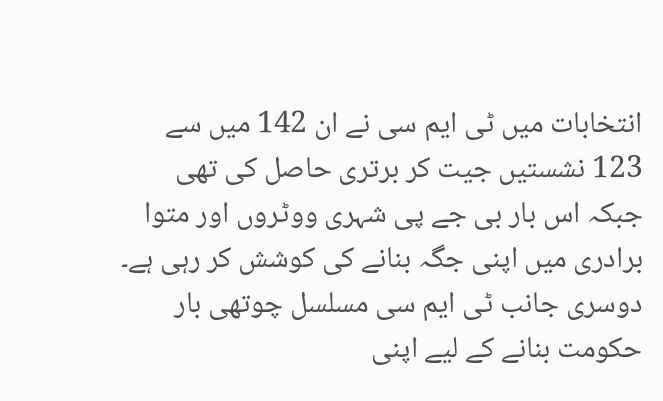انتخابات میں ٹی ایم سی نے ان 142 میں سے 123 نشستیں جیت کر برتری حاصل کی تھی جبکہ اس بار بی جے پی شہری ووٹروں اور متوا برادری میں اپنی جگہ بنانے کی کوشش کر رہی ہے۔ دوسری جانب ٹی ایم سی مسلسل چوتھی بار حکومت بنانے کے لیے اپنی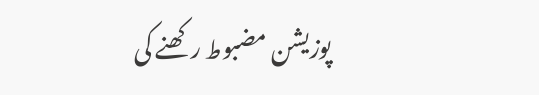پوزیشن مضبوط رکھنے کی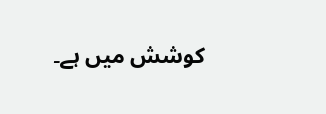کوشش میں ہے۔